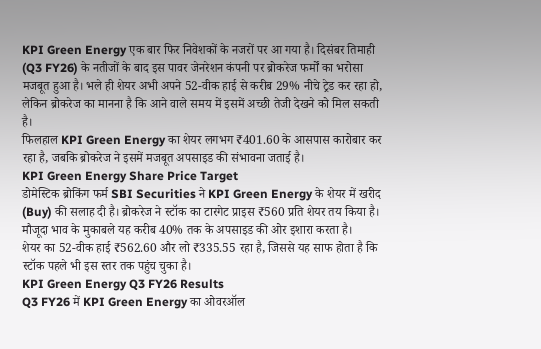KPI Green Energy एक बार फिर निवेशकों के नजरों पर आ गया है। दिसंबर तिमाही (Q3 FY26) के नतीजों के बाद इस पावर जेनरेशन कंपनी पर ब्रोकरेज फर्मों का भरोसा मजबूत हुआ है। भले ही शेयर अभी अपने 52-वीक हाई से करीब 29% नीचे ट्रेड कर रहा हो, लेकिन ब्रोकरेज का मानना है कि आने वाले समय में इसमें अच्छी तेजी देखने को मिल सकती है।
फिलहाल KPI Green Energy का शेयर लगभग ₹401.60 के आसपास कारोबार कर रहा है, जबकि ब्रोकरेज ने इसमें मजबूत अपसाइड की संभावना जताई है।
KPI Green Energy Share Price Target
डोमेस्टिक ब्रोकिंग फर्म SBI Securities ने KPI Green Energy के शेयर में खरीद (Buy) की सलाह दी है। ब्रोकरेज ने स्टॉक का टारगेट प्राइस ₹560 प्रति शेयर तय किया है। मौजूदा भाव के मुकाबले यह करीब 40% तक के अपसाइड की ओर इशारा करता है।
शेयर का 52-वीक हाई ₹562.60 और लो ₹335.55 रहा है, जिससे यह साफ होता है कि स्टॉक पहले भी इस स्तर तक पहुंच चुका है।
KPI Green Energy Q3 FY26 Results
Q3 FY26 में KPI Green Energy का ओवरऑल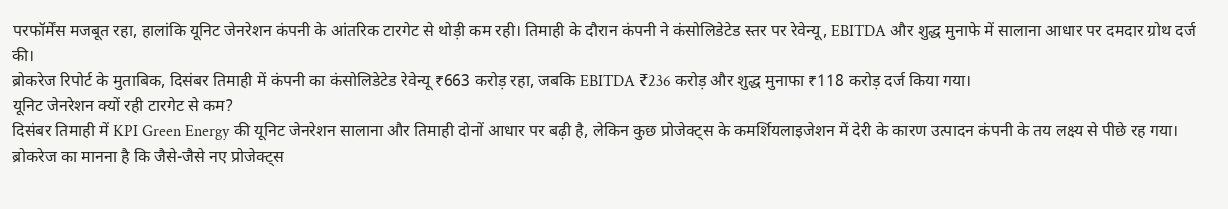परफॉर्मेंस मजबूत रहा, हालांकि यूनिट जेनरेशन कंपनी के आंतरिक टारगेट से थोड़ी कम रही। तिमाही के दौरान कंपनी ने कंसोलिडेटेड स्तर पर रेवेन्यू, EBITDA और शुद्ध मुनाफे में सालाना आधार पर दमदार ग्रोथ दर्ज की।
ब्रोकरेज रिपोर्ट के मुताबिक, दिसंबर तिमाही में कंपनी का कंसोलिडेटेड रेवेन्यू ₹663 करोड़ रहा, जबकि EBITDA ₹236 करोड़ और शुद्ध मुनाफा ₹118 करोड़ दर्ज किया गया।
यूनिट जेनरेशन क्यों रही टारगेट से कम?
दिसंबर तिमाही में KPI Green Energy की यूनिट जेनरेशन सालाना और तिमाही दोनों आधार पर बढ़ी है, लेकिन कुछ प्रोजेक्ट्स के कमर्शियलाइजेशन में देरी के कारण उत्पादन कंपनी के तय लक्ष्य से पीछे रह गया।
ब्रोकरेज का मानना है कि जैसे-जैसे नए प्रोजेक्ट्स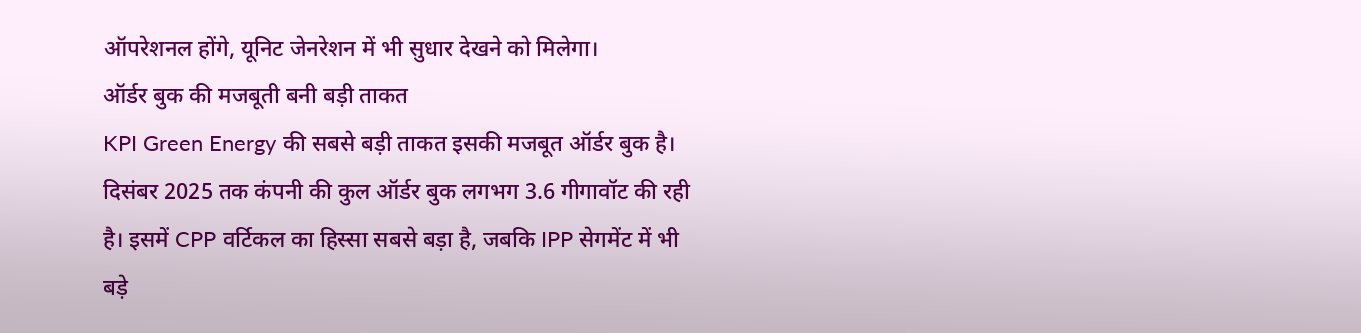ऑपरेशनल होंगे, यूनिट जेनरेशन में भी सुधार देखने को मिलेगा।
ऑर्डर बुक की मजबूती बनी बड़ी ताकत
KPI Green Energy की सबसे बड़ी ताकत इसकी मजबूत ऑर्डर बुक है। दिसंबर 2025 तक कंपनी की कुल ऑर्डर बुक लगभग 3.6 गीगावॉट की रही है। इसमें CPP वर्टिकल का हिस्सा सबसे बड़ा है, जबकि IPP सेगमेंट में भी बड़े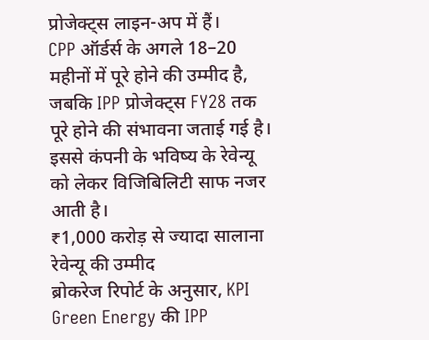प्रोजेक्ट्स लाइन-अप में हैं।
CPP ऑर्डर्स के अगले 18–20 महीनों में पूरे होने की उम्मीद है, जबकि IPP प्रोजेक्ट्स FY28 तक पूरे होने की संभावना जताई गई है। इससे कंपनी के भविष्य के रेवेन्यू को लेकर विजिबिलिटी साफ नजर आती है।
₹1,000 करोड़ से ज्यादा सालाना रेवेन्यू की उम्मीद
ब्रोकरेज रिपोर्ट के अनुसार, KPI Green Energy की IPP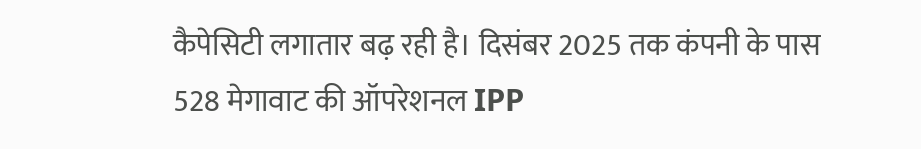कैपेसिटी लगातार बढ़ रही है। दिसंबर 2025 तक कंपनी के पास 528 मेगावाट की ऑपरेशनल IPP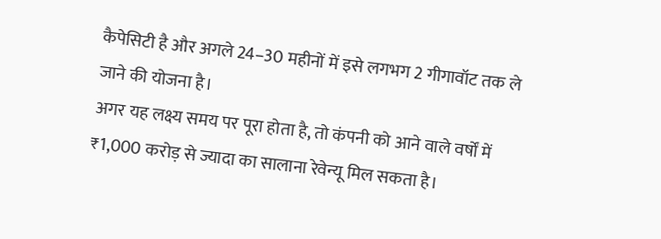कैपेसिटी है और अगले 24–30 महीनों में इसे लगभग 2 गीगावॉट तक ले जाने की योजना है।
अगर यह लक्ष्य समय पर पूरा होता है, तो कंपनी को आने वाले वर्षों में ₹1,000 करोड़ से ज्यादा का सालाना रेवेन्यू मिल सकता है।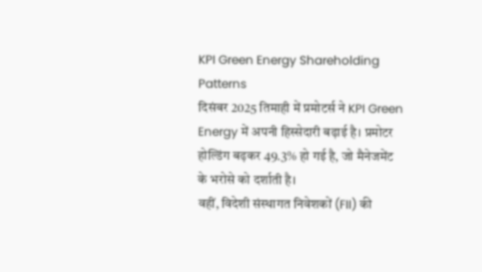KPI Green Energy Shareholding Patterns
दिसंबर 2025 तिमाही में प्रमोटर्स ने KPI Green Energy में अपनी हिस्सेदारी बढ़ाई है। प्रमोटर होल्डिंग बढ़कर 49.3% हो गई है, जो मैनेजमेंट के भरोसे को दर्शाती है।
वहीं, विदेशी संस्थागत निवेशकों (FII) की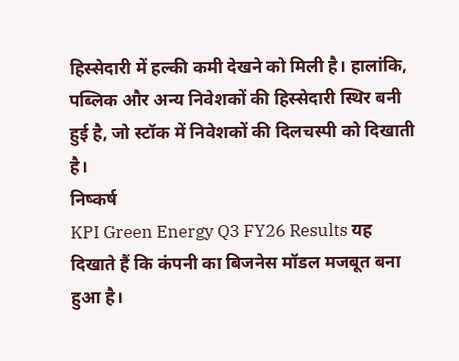हिस्सेदारी में हल्की कमी देखने को मिली है। हालांकि, पब्लिक और अन्य निवेशकों की हिस्सेदारी स्थिर बनी हुई है, जो स्टॉक में निवेशकों की दिलचस्पी को दिखाती है।
निष्कर्ष
KPI Green Energy Q3 FY26 Results यह दिखाते हैं कि कंपनी का बिजनेस मॉडल मजबूत बना हुआ है।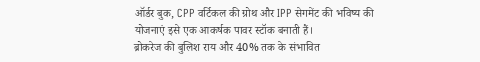ऑर्डर बुक, CPP वर्टिकल की ग्रोथ और IPP सेगमेंट की भविष्य की योजनाएं इसे एक आकर्षक पावर स्टॉक बनाती हैं।
ब्रोकरेज की बुलिश राय और 40% तक के संभावित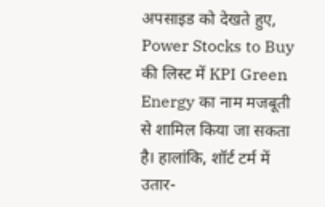अपसाइड को देखते हुए, Power Stocks to Buy की लिस्ट में KPI Green Energy का नाम मजबूती से शामिल किया जा सकता है। हालांकि, शॉर्ट टर्म में उतार-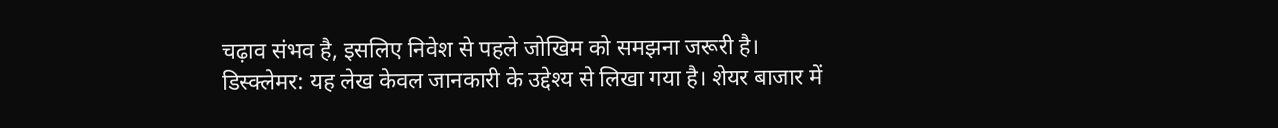चढ़ाव संभव है, इसलिए निवेश से पहले जोखिम को समझना जरूरी है।
डिस्क्लेमर: यह लेख केवल जानकारी के उद्देश्य से लिखा गया है। शेयर बाजार में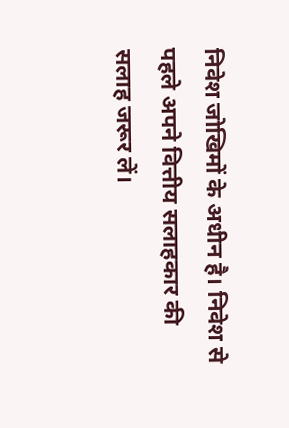निवेश जोखिमों के अधीन है। निवेश से पहले अपने वित्तीय सलाहकार की सलाह जरूर लें।